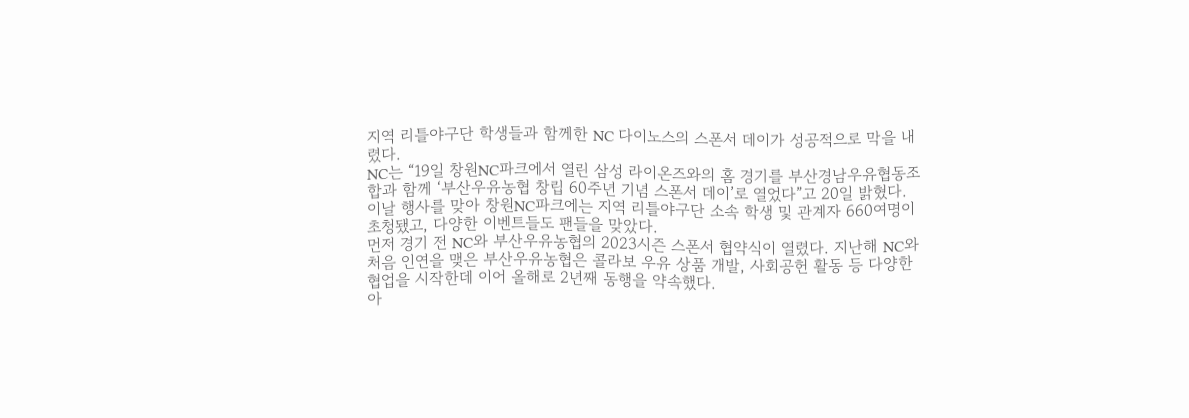지역 리틀야구단 학생들과 함께한 NC 다이노스의 스폰서 데이가 성공적으로 막을 내렸다.
NC는 “19일 창원NC파크에서 열린 삼성 라이온즈와의 홈 경기를 부산경남우유협동조합과 함께 ‘부산우유농협 창립 60주년 기념 스폰서 데이’로 열었다”고 20일 밝혔다.
이날 행사를 맞아 창원NC파크에는 지역 리틀야구단 소속 학생 및 관계자 660여명이 초청됐고, 다양한 이벤트들도 팬들을 맞았다.
먼저 경기 전 NC와 부산우유농협의 2023시즌 스폰서 협약식이 열렸다. 지난해 NC와 처음 인연을 맺은 부산우유농협은 콜라보 우유 상품 개발, 사회공헌 활동 등 다양한 협업을 시작한데 이어 올해로 2년째 동행을 약속했다.
아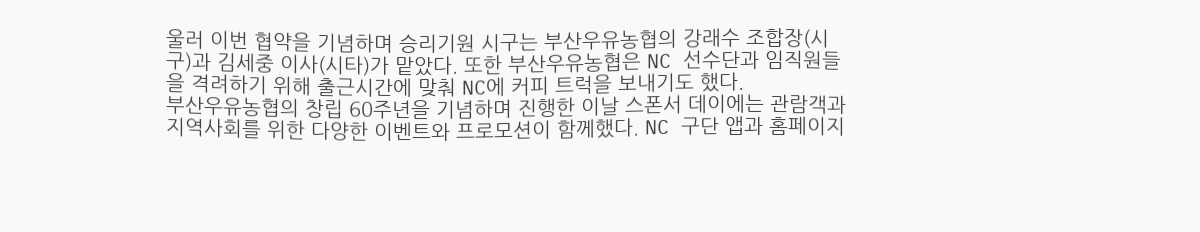울러 이번 협약을 기념하며 승리기원 시구는 부산우유농협의 강래수 조합장(시구)과 김세중 이사(시타)가 맡았다. 또한 부산우유농협은 NC 선수단과 임직원들을 격려하기 위해 출근시간에 맞춰 NC에 커피 트럭을 보내기도 했다.
부산우유농협의 창립 60주년을 기념하며 진행한 이날 스폰서 데이에는 관람객과 지역사회를 위한 다양한 이벤트와 프로모션이 함께했다. NC 구단 앱과 홈페이지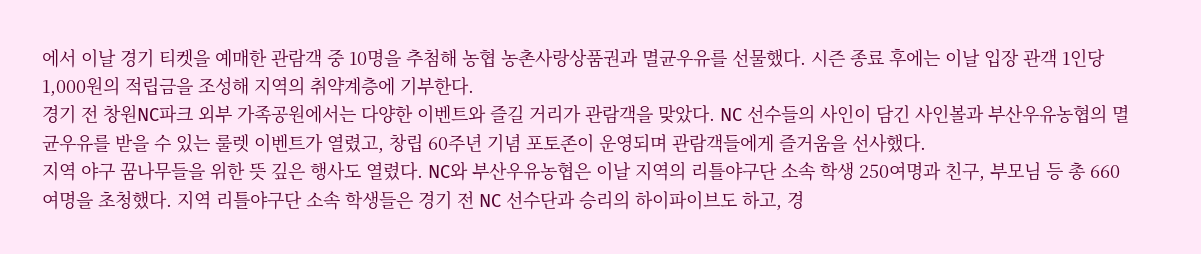에서 이날 경기 티켓을 예매한 관람객 중 10명을 추첨해 농협 농촌사랑상품권과 멸균우유를 선물했다. 시즌 종료 후에는 이날 입장 관객 1인당 1,000원의 적립금을 조성해 지역의 취약계층에 기부한다.
경기 전 창원NC파크 외부 가족공원에서는 다양한 이벤트와 즐길 거리가 관람객을 맞았다. NC 선수들의 사인이 담긴 사인볼과 부산우유농협의 멸균우유를 받을 수 있는 룰렛 이벤트가 열렸고, 창립 60주년 기념 포토존이 운영되며 관람객들에게 즐거움을 선사했다.
지역 야구 꿈나무들을 위한 뜻 깊은 행사도 열렸다. NC와 부산우유농협은 이날 지역의 리틀야구단 소속 학생 250여명과 친구, 부모님 등 총 660여명을 초청했다. 지역 리틀야구단 소속 학생들은 경기 전 NC 선수단과 승리의 하이파이브도 하고, 경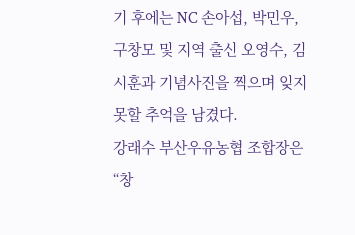기 후에는 NC 손아섭, 박민우, 구창모 및 지역 출신 오영수, 김시훈과 기념사진을 찍으며 잊지 못할 추억을 남겼다.
강래수 부산우유농협 조합장은 “창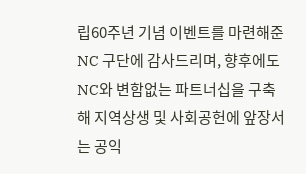립60주년 기념 이벤트를 마련해준 NC 구단에 감사드리며, 향후에도 NC와 변함없는 파트너십을 구축해 지역상생 및 사회공헌에 앞장서는 공익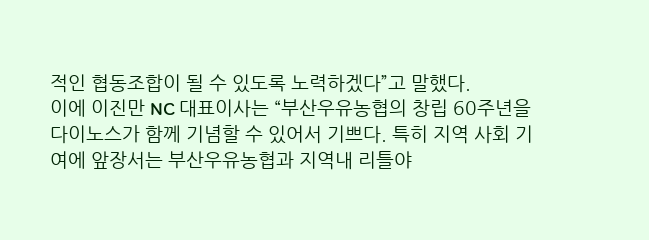적인 협동조합이 될 수 있도록 노력하겠다”고 말했다.
이에 이진만 NC 대표이사는 “부산우유농협의 창립 60주년을 다이노스가 함께 기념할 수 있어서 기쁘다. 특히 지역 사회 기여에 앞장서는 부산우유농협과 지역내 리틀야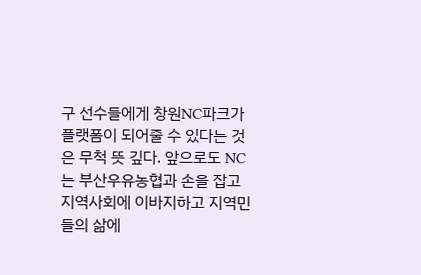구 선수들에게 창원NC파크가 플랫폼이 되어줄 수 있다는 것은 무척 뜻 깊다. 앞으로도 NC는 부산우유농협과 손을 잡고 지역사회에 이바지하고 지역민들의 삶에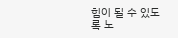힘이 될 수 있도록 노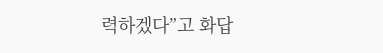력하겠다”고 화답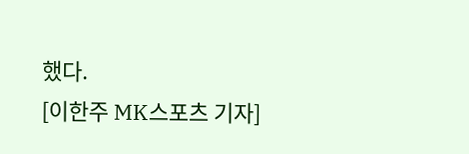했다.
[이한주 MK스포츠 기자]